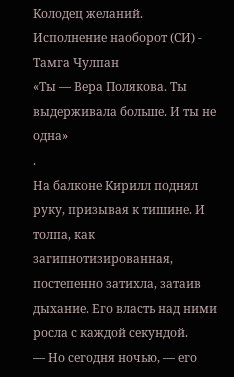Колодец желаний. Исполнение наоборот (СИ) - Тамга Чулпан
«Ты — Вера Полякова. Ты выдерживала больше. И ты не одна»
.
На балконе Кирилл поднял руку, призывая к тишине. И толпа, как загипнотизированная, постепенно затихла, затаив дыхание. Его власть над ними росла с каждой секундой.
— Но сегодня ночью, — его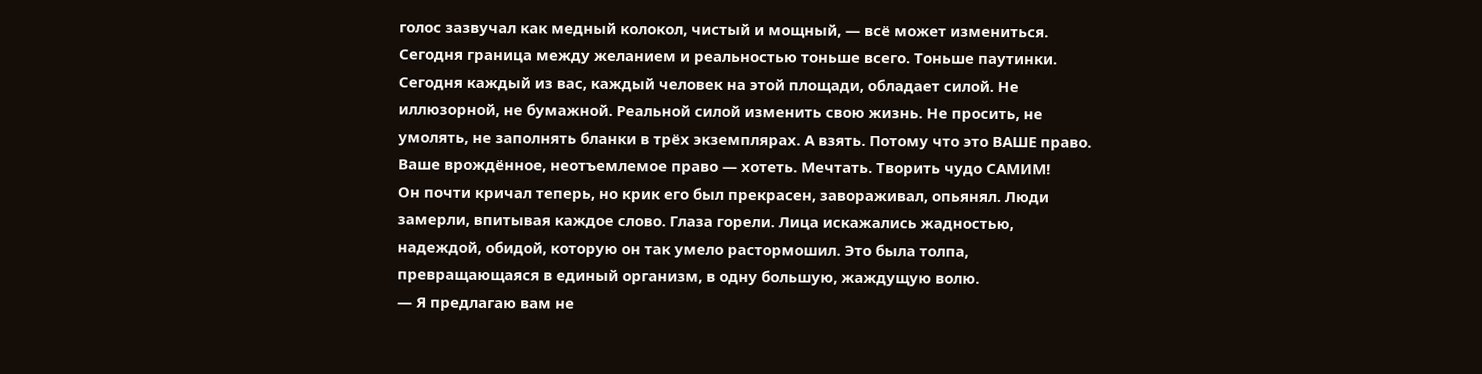голос зазвучал как медный колокол, чистый и мощный, — всё может измениться. Сегодня граница между желанием и реальностью тоньше всего. Тоньше паутинки. Сегодня каждый из вас, каждый человек на этой площади, обладает силой. Не иллюзорной, не бумажной. Реальной силой изменить свою жизнь. Не просить, не умолять, не заполнять бланки в трёх экземплярах. А взять. Потому что это ВАШЕ право. Ваше врождённое, неотъемлемое право — хотеть. Мечтать. Творить чудо САМИМ!
Он почти кричал теперь, но крик его был прекрасен, завораживал, опьянял. Люди замерли, впитывая каждое слово. Глаза горели. Лица искажались жадностью, надеждой, обидой, которую он так умело растормошил. Это была толпа, превращающаяся в единый организм, в одну большую, жаждущую волю.
— Я предлагаю вам не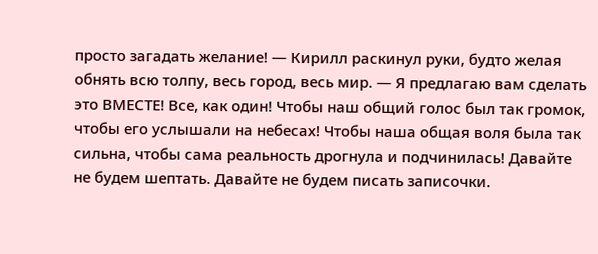просто загадать желание! — Кирилл раскинул руки, будто желая обнять всю толпу, весь город, весь мир. — Я предлагаю вам сделать это ВМЕСТЕ! Все, как один! Чтобы наш общий голос был так громок, чтобы его услышали на небесах! Чтобы наша общая воля была так сильна, чтобы сама реальность дрогнула и подчинилась! Давайте не будем шептать. Давайте не будем писать записочки.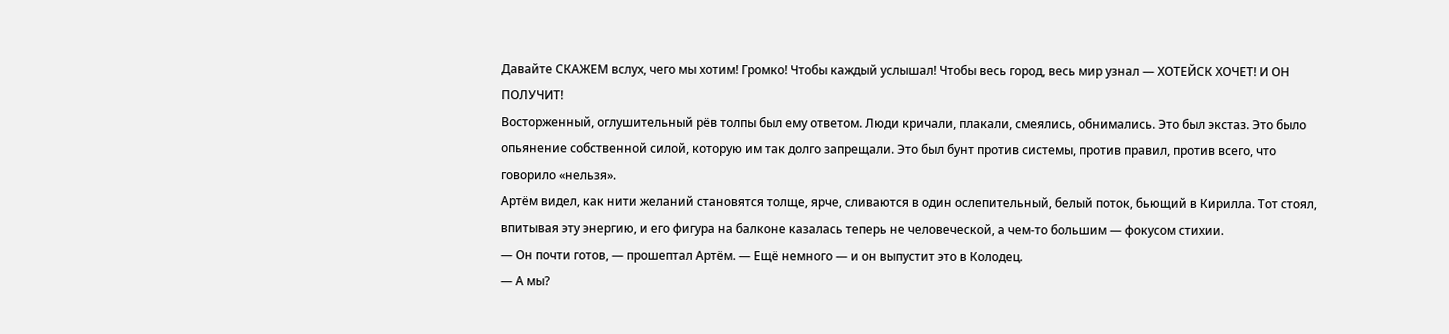Давайте СКАЖЕМ вслух, чего мы хотим! Громко! Чтобы каждый услышал! Чтобы весь город, весь мир узнал — ХОТЕЙСК ХОЧЕТ! И ОН ПОЛУЧИТ!
Восторженный, оглушительный рёв толпы был ему ответом. Люди кричали, плакали, смеялись, обнимались. Это был экстаз. Это было опьянение собственной силой, которую им так долго запрещали. Это был бунт против системы, против правил, против всего, что говорило «нельзя».
Артём видел, как нити желаний становятся толще, ярче, сливаются в один ослепительный, белый поток, бьющий в Кирилла. Тот стоял, впитывая эту энергию, и его фигура на балконе казалась теперь не человеческой, а чем-то большим — фокусом стихии.
— Он почти готов, — прошептал Артём. — Ещё немного — и он выпустит это в Колодец.
— А мы?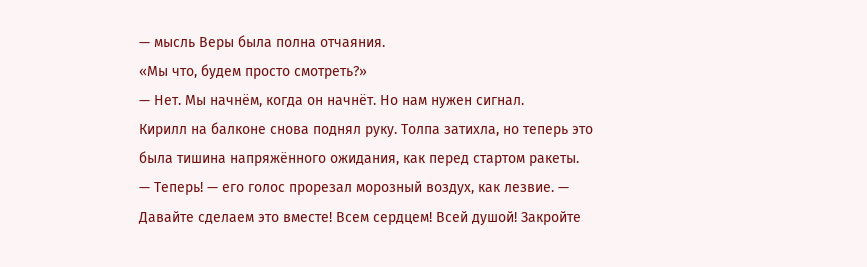— мысль Веры была полна отчаяния.
«Мы что, будем просто смотреть?»
— Нет. Мы начнём, когда он начнёт. Но нам нужен сигнал.
Кирилл на балконе снова поднял руку. Толпа затихла, но теперь это была тишина напряжённого ожидания, как перед стартом ракеты.
— Теперь! — его голос прорезал морозный воздух, как лезвие. — Давайте сделаем это вместе! Всем сердцем! Всей душой! Закройте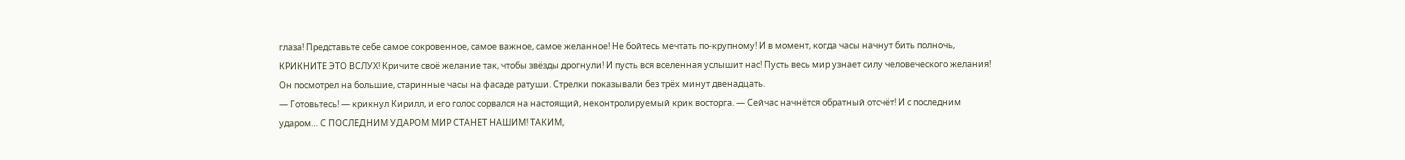глаза! Представьте себе самое сокровенное, самое важное, самое желанное! Не бойтесь мечтать по-крупному! И в момент, когда часы начнут бить полночь, КРИКНИТЕ ЭТО ВСЛУХ! Кричите своё желание так, чтобы звёзды дрогнули! И пусть вся вселенная услышит нас! Пусть весь мир узнает силу человеческого желания!
Он посмотрел на большие, старинные часы на фасаде ратуши. Стрелки показывали без трёх минут двенадцать.
— Готовьтесь! — крикнул Кирилл, и его голос сорвался на настоящий, неконтролируемый крик восторга. — Сейчас начнётся обратный отсчёт! И с последним ударом… С ПОСЛЕДНИМ УДАРОМ МИР СТАНЕТ НАШИМ! ТАКИМ,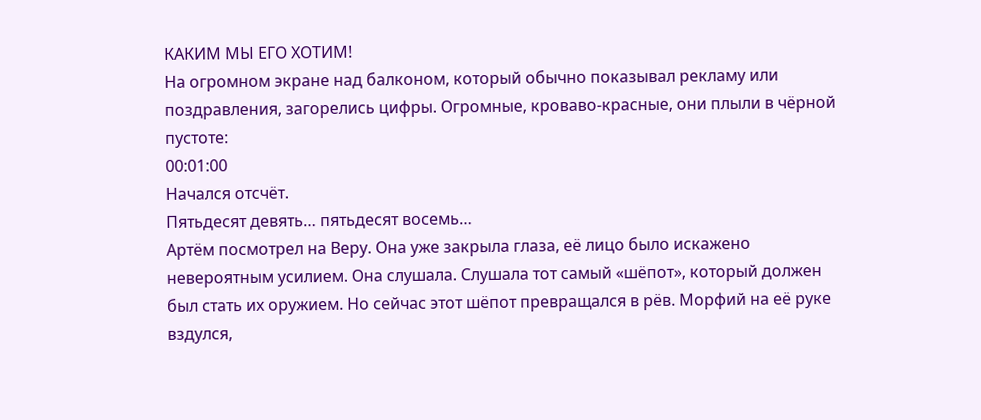КАКИМ МЫ ЕГО ХОТИМ!
На огромном экране над балконом, который обычно показывал рекламу или поздравления, загорелись цифры. Огромные, кроваво-красные, они плыли в чёрной пустоте:
00:01:00
Начался отсчёт.
Пятьдесят девять… пятьдесят восемь…
Артём посмотрел на Веру. Она уже закрыла глаза, её лицо было искажено невероятным усилием. Она слушала. Слушала тот самый «шёпот», который должен был стать их оружием. Но сейчас этот шёпот превращался в рёв. Морфий на её руке вздулся,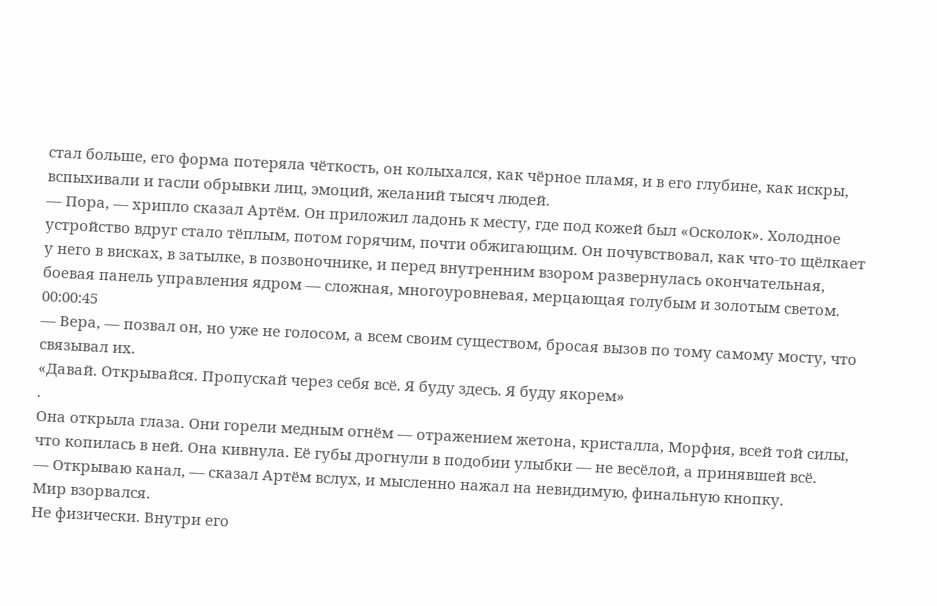стал больше, его форма потеряла чёткость, он колыхался, как чёрное пламя, и в его глубине, как искры, вспыхивали и гасли обрывки лиц, эмоций, желаний тысяч людей.
— Пора, — хрипло сказал Артём. Он приложил ладонь к месту, где под кожей был «Осколок». Холодное устройство вдруг стало тёплым, потом горячим, почти обжигающим. Он почувствовал, как что-то щёлкает у него в висках, в затылке, в позвоночнике, и перед внутренним взором развернулась окончательная, боевая панель управления ядром — сложная, многоуровневая, мерцающая голубым и золотым светом.
00:00:45
— Вера, — позвал он, но уже не голосом, а всем своим существом, бросая вызов по тому самому мосту, что связывал их.
«Давай. Открывайся. Пропускай через себя всё. Я буду здесь. Я буду якорем»
.
Она открыла глаза. Они горели медным огнём — отражением жетона, кристалла, Морфия, всей той силы, что копилась в ней. Она кивнула. Её губы дрогнули в подобии улыбки — не весёлой, а принявшей всё.
— Открываю канал, — сказал Артём вслух, и мысленно нажал на невидимую, финальную кнопку.
Мир взорвался.
Не физически. Внутри его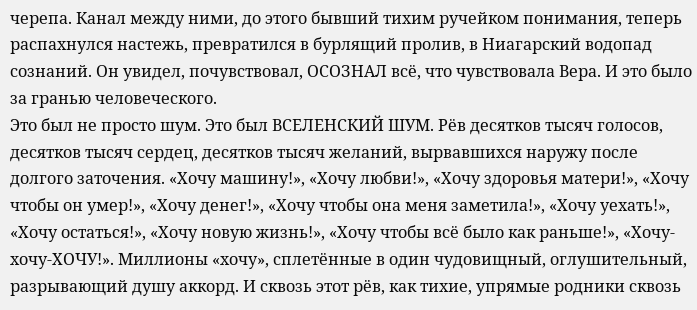черепа. Канал между ними, до этого бывший тихим ручейком понимания, теперь распахнулся настежь, превратился в бурлящий пролив, в Ниагарский водопад сознаний. Он увидел, почувствовал, ОСОЗНАЛ всё, что чувствовала Вера. И это было за гранью человеческого.
Это был не просто шум. Это был ВСЕЛЕНСКИЙ ШУМ. Рёв десятков тысяч голосов, десятков тысяч сердец, десятков тысяч желаний, вырвавшихся наружу после долгого заточения. «Хочу машину!», «Хочу любви!», «Хочу здоровья матери!», «Хочу чтобы он умер!», «Хочу денег!», «Хочу чтобы она меня заметила!», «Хочу уехать!», «Хочу остаться!», «Хочу новую жизнь!», «Хочу чтобы всё было как раньше!», «Хочу-хочу-ХОЧУ!». Миллионы «хочу», сплетённые в один чудовищный, оглушительный, разрывающий душу аккорд. И сквозь этот рёв, как тихие, упрямые родники сквозь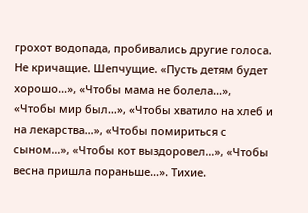грохот водопада, пробивались другие голоса. Не кричащие. Шепчущие. «Пусть детям будет хорошо…», «Чтобы мама не болела…», «Чтобы мир был…», «Чтобы хватило на хлеб и на лекарства…», «Чтобы помириться с сыном…», «Чтобы кот выздоровел…», «Чтобы весна пришла пораньше…». Тихие.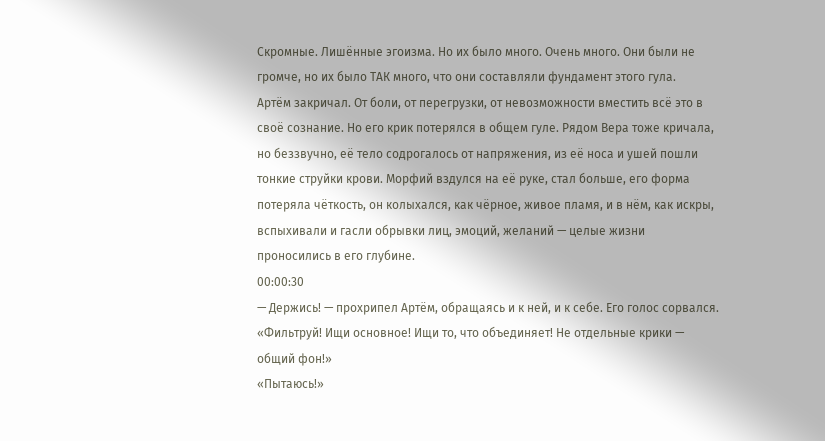Скромные. Лишённые эгоизма. Но их было много. Очень много. Они были не громче, но их было ТАК много, что они составляли фундамент этого гула.
Артём закричал. От боли, от перегрузки, от невозможности вместить всё это в своё сознание. Но его крик потерялся в общем гуле. Рядом Вера тоже кричала, но беззвучно, её тело содрогалось от напряжения, из её носа и ушей пошли тонкие струйки крови. Морфий вздулся на её руке, стал больше, его форма потеряла чёткость, он колыхался, как чёрное, живое пламя, и в нём, как искры, вспыхивали и гасли обрывки лиц, эмоций, желаний — целые жизни проносились в его глубине.
00:00:30
— Держись! — прохрипел Артём, обращаясь и к ней, и к себе. Его голос сорвался.
«Фильтруй! Ищи основное! Ищи то, что объединяет! Не отдельные крики — общий фон!»
«Пытаюсь!»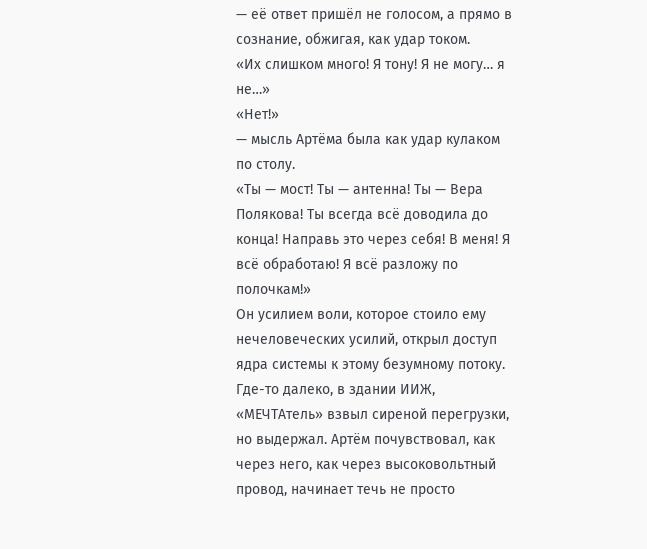— её ответ пришёл не голосом, а прямо в сознание, обжигая, как удар током.
«Их слишком много! Я тону! Я не могу… я не…»
«Нет!»
— мысль Артёма была как удар кулаком по столу.
«Ты — мост! Ты — антенна! Ты — Вера Полякова! Ты всегда всё доводила до конца! Направь это через себя! В меня! Я всё обработаю! Я всё разложу по полочкам!»
Он усилием воли, которое стоило ему нечеловеческих усилий, открыл доступ ядра системы к этому безумному потоку. Где-то далеко, в здании ИИЖ, «МЕЧТАтель» взвыл сиреной перегрузки, но выдержал. Артём почувствовал, как через него, как через высоковольтный провод, начинает течь не просто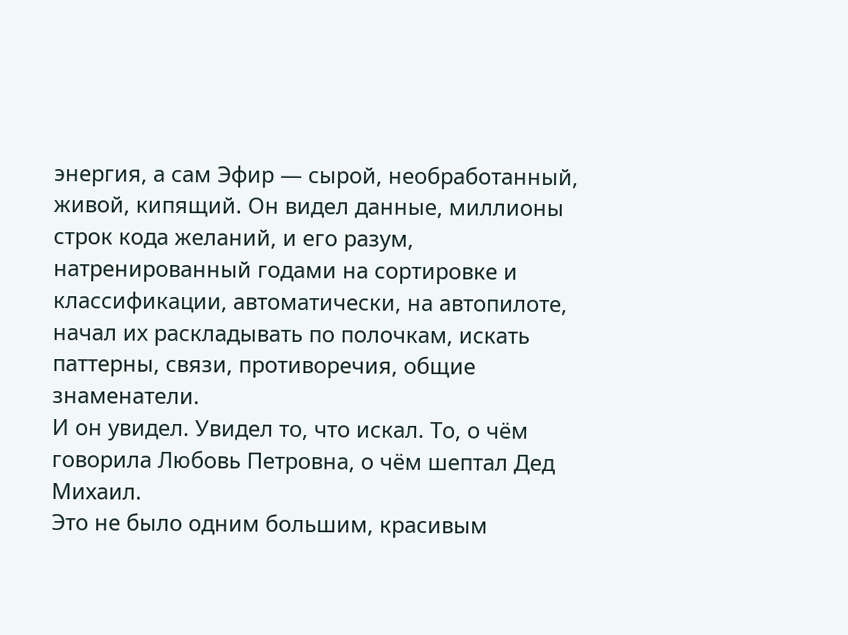энергия, а сам Эфир — сырой, необработанный, живой, кипящий. Он видел данные, миллионы строк кода желаний, и его разум, натренированный годами на сортировке и классификации, автоматически, на автопилоте, начал их раскладывать по полочкам, искать паттерны, связи, противоречия, общие знаменатели.
И он увидел. Увидел то, что искал. То, о чём говорила Любовь Петровна, о чём шептал Дед Михаил.
Это не было одним большим, красивым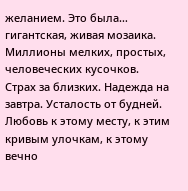желанием. Это была… гигантская, живая мозаика. Миллионы мелких, простых, человеческих кусочков. Страх за близких. Надежда на завтра. Усталость от будней. Любовь к этому месту, к этим кривым улочкам, к этому вечно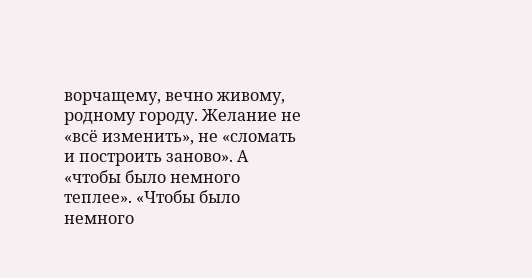ворчащему, вечно живому, родному городу. Желание не «всё изменить», не «сломать и построить заново». А «чтобы было немного теплее». «Чтобы было немного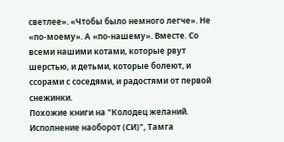светлее». «Чтобы было немного легче». Не «по-моему». А «по-нашему». Вместе. Со всеми нашими котами, которые рвут шерстью, и детьми, которые болеют, и ссорами с соседями, и радостями от первой снежинки.
Похожие книги на "Колодец желаний. Исполнение наоборот (СИ)", Тамга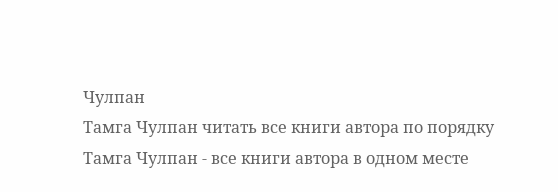Чулпан
Тамга Чулпан читать все книги автора по порядку
Тамга Чулпан - все книги автора в одном месте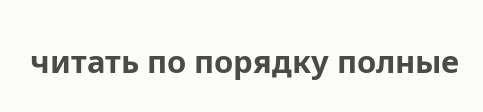читать по порядку полные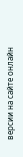версии на сайте онлайн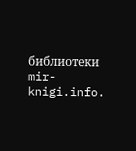библиотеки mir-knigi.info.